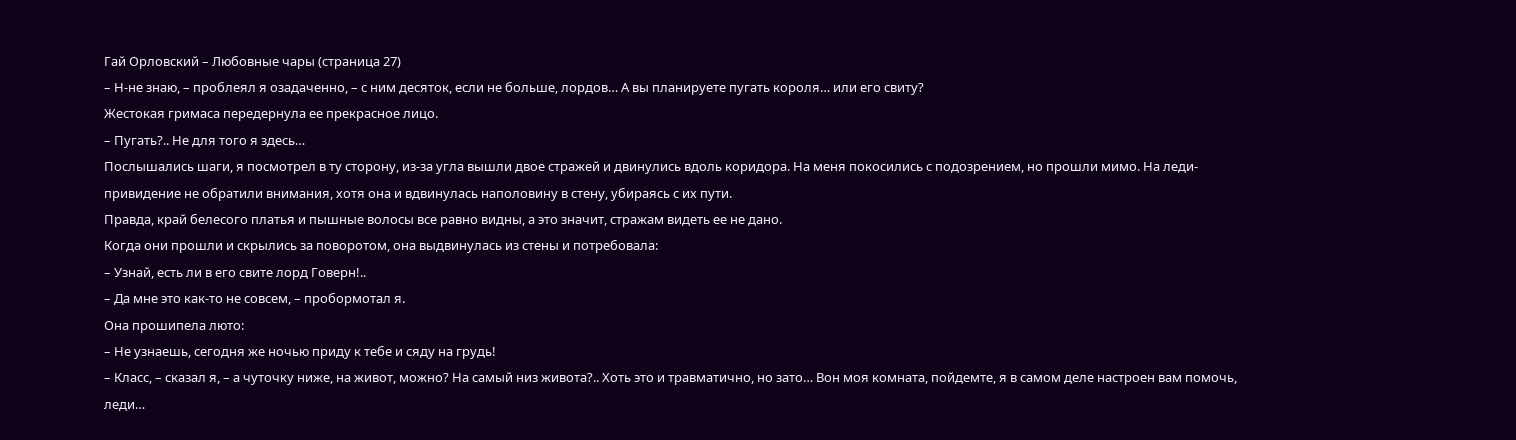Гай Орловский – Любовные чары (страница 27)
– Н-не знаю, – проблеял я озадаченно, – с ним десяток, если не больше, лордов… А вы планируете пугать короля… или его свиту?
Жестокая гримаса передернула ее прекрасное лицо.
– Пугать?.. Не для того я здесь…
Послышались шаги, я посмотрел в ту сторону, из-за угла вышли двое стражей и двинулись вдоль коридора. На меня покосились с подозрением, но прошли мимо. На леди-привидение не обратили внимания, хотя она и вдвинулась наполовину в стену, убираясь с их пути.
Правда, край белесого платья и пышные волосы все равно видны, а это значит, стражам видеть ее не дано.
Когда они прошли и скрылись за поворотом, она выдвинулась из стены и потребовала:
– Узнай, есть ли в его свите лорд Говерн!..
– Да мне это как-то не совсем, – пробормотал я.
Она прошипела люто:
– Не узнаешь, сегодня же ночью приду к тебе и сяду на грудь!
– Класс, – сказал я, – а чуточку ниже, на живот, можно? На самый низ живота?.. Хоть это и травматично, но зато… Вон моя комната, пойдемте, я в самом деле настроен вам помочь, леди…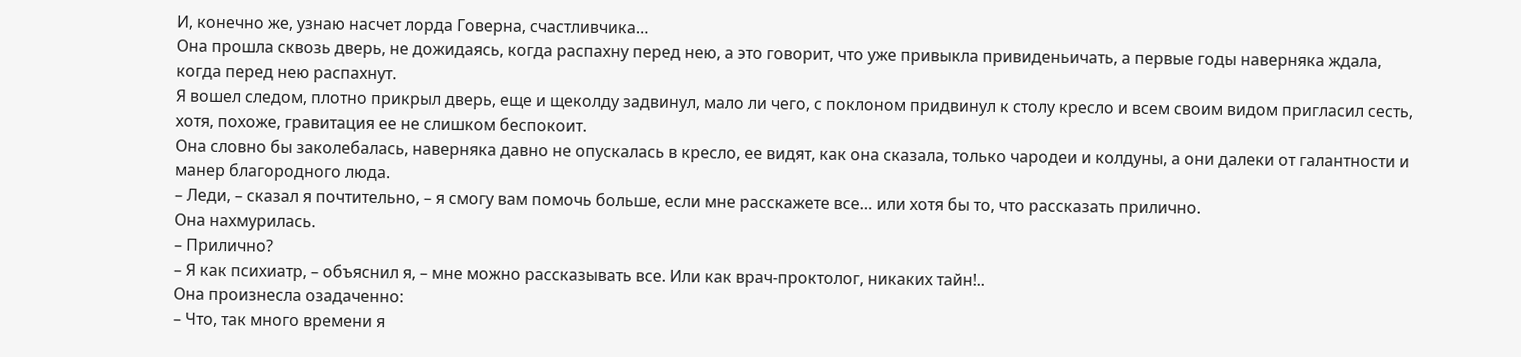И, конечно же, узнаю насчет лорда Говерна, счастливчика…
Она прошла сквозь дверь, не дожидаясь, когда распахну перед нею, а это говорит, что уже привыкла привиденьичать, а первые годы наверняка ждала, когда перед нею распахнут.
Я вошел следом, плотно прикрыл дверь, еще и щеколду задвинул, мало ли чего, с поклоном придвинул к столу кресло и всем своим видом пригласил сесть, хотя, похоже, гравитация ее не слишком беспокоит.
Она словно бы заколебалась, наверняка давно не опускалась в кресло, ее видят, как она сказала, только чародеи и колдуны, а они далеки от галантности и манер благородного люда.
– Леди, – сказал я почтительно, – я смогу вам помочь больше, если мне расскажете все… или хотя бы то, что рассказать прилично.
Она нахмурилась.
– Прилично?
– Я как психиатр, – объяснил я, – мне можно рассказывать все. Или как врач-проктолог, никаких тайн!..
Она произнесла озадаченно:
– Что, так много времени я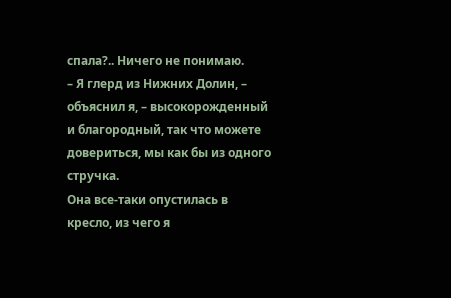спала?.. Ничего не понимаю.
– Я глерд из Нижних Долин, – объяснил я, – высокорожденный и благородный, так что можете довериться, мы как бы из одного стручка.
Она все-таки опустилась в кресло, из чего я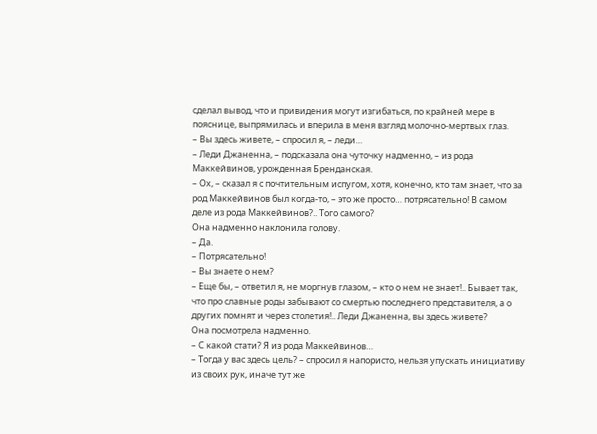сделал вывод, что и привидения могут изгибаться, по крайней мере в пояснице, выпрямилась и вперила в меня взгляд молочно-мертвых глаз.
– Вы здесь живете, – спросил я, – леди…
– Леди Джаненна, – подсказала она чуточку надменно, – из рода Маккейвинов, урожденная Бренданская.
– Ох, – сказал я с почтительным испугом, хотя, конечно, кто там знает, что за род Маккейвинов был когда-то, – это же просто… потрясательно! В самом деле из рода Маккейвинов?.. Того самого?
Она надменно наклонила голову.
– Да.
– Потрясательно!
– Вы знаете о нем?
– Еще бы, – ответил я, не моргнув глазом, – кто о нем не знает!.. Бывает так, что про славные роды забывают со смертью последнего представителя, а о других помнят и через столетия!.. Леди Джаненна, вы здесь живете?
Она посмотрела надменно.
– С какой стати? Я из рода Маккейвинов…
– Тогда у вас здесь цель? – спросил я напористо, нельзя упускать инициативу из своих рук, иначе тут же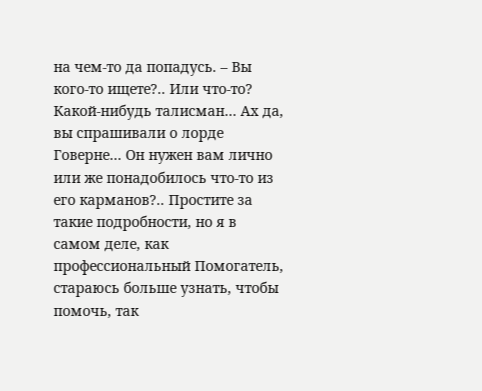на чем-то да попадусь. – Вы кого-то ищете?.. Или что-то? Какой-нибудь талисман… Ах да, вы спрашивали о лорде Говерне… Он нужен вам лично или же понадобилось что-то из его карманов?.. Простите за такие подробности, но я в самом деле, как профессиональный Помогатель, стараюсь больше узнать, чтобы помочь, так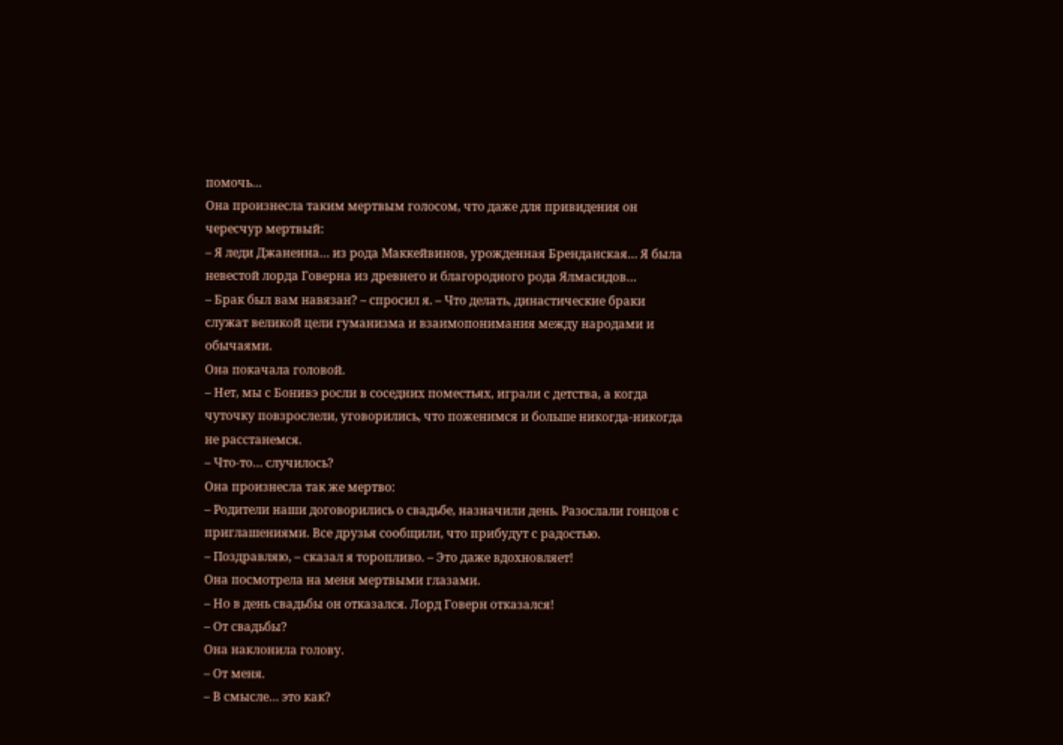помочь…
Она произнесла таким мертвым голосом, что даже для привидения он чересчур мертвый:
– Я леди Джаненна… из рода Маккейвинов, урожденная Бренданская… Я была невестой лорда Говерна из древнего и благородного рода Ялмасидов…
– Брак был вам навязан? – спросил я. – Что делать, династические браки служат великой цели гуманизма и взаимопонимания между народами и обычаями.
Она покачала головой.
– Нет, мы с Бонивэ росли в соседних поместьях, играли с детства, а когда чуточку повзрослели, уговорились, что поженимся и больше никогда-никогда не расстанемся.
– Что-то… случилось?
Она произнесла так же мертво:
– Родители наши договорились о свадьбе, назначили день. Разослали гонцов с приглашениями. Все друзья сообщили, что прибудут с радостью.
– Поздравляю, – сказал я торопливо. – Это даже вдохновляет!
Она посмотрела на меня мертвыми глазами.
– Но в день свадьбы он отказался. Лорд Говерн отказался!
– От свадьбы?
Она наклонила голову.
– От меня.
– В смысле… это как?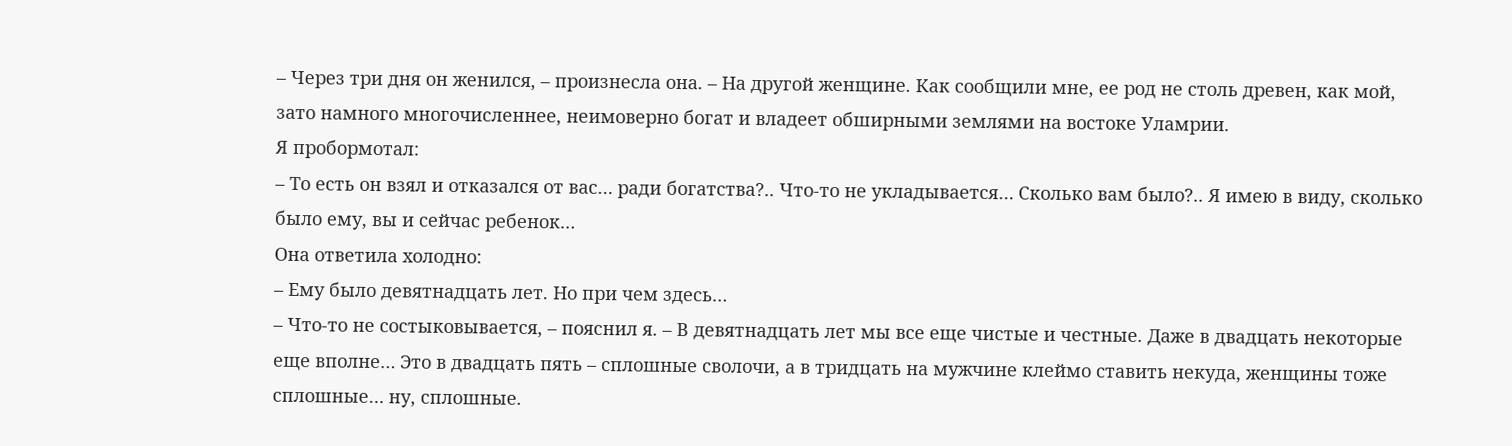– Через три дня он женился, – произнесла она. – На другой женщине. Как сообщили мне, ее род не столь древен, как мой, зато намного многочисленнее, неимоверно богат и владеет обширными землями на востоке Уламрии.
Я пробормотал:
– То есть он взял и отказался от вас… ради богатства?.. Что-то не укладывается… Сколько вам было?.. Я имею в виду, сколько было ему, вы и сейчас ребенок…
Она ответила холодно:
– Ему было девятнадцать лет. Но при чем здесь…
– Что-то не состыковывается, – пояснил я. – В девятнадцать лет мы все еще чистые и честные. Даже в двадцать некоторые еще вполне… Это в двадцать пять – сплошные сволочи, а в тридцать на мужчине клеймо ставить некуда, женщины тоже сплошные… ну, сплошные.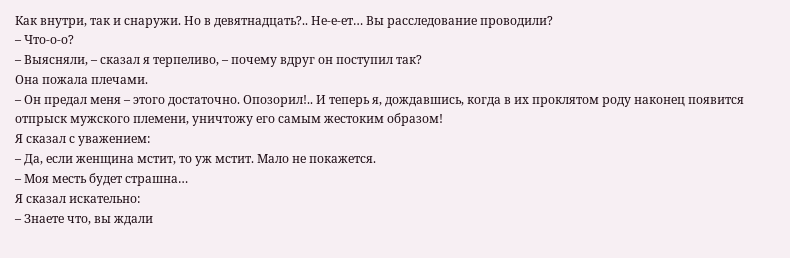Как внутри, так и снаружи. Но в девятнадцать?.. Не-е-ет… Вы расследование проводили?
– Что-о-о?
– Выясняли, – сказал я терпеливо, – почему вдруг он поступил так?
Она пожала плечами.
– Он предал меня – этого достаточно. Опозорил!.. И теперь я, дождавшись, когда в их проклятом роду наконец появится отпрыск мужского племени, уничтожу его самым жестоким образом!
Я сказал с уважением:
– Да, если женщина мстит, то уж мстит. Мало не покажется.
– Моя месть будет страшна…
Я сказал искательно:
– Знаете что, вы ждали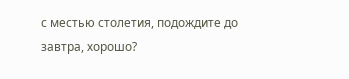с местью столетия, подождите до завтра, хорошо?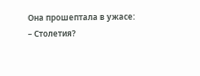Она прошептала в ужасе:
– Столетия?